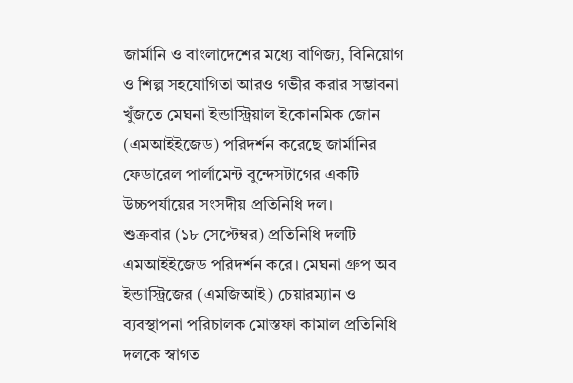জার্মানি ও বাংলাদেশের মধ্যে বাণিজ্য, বিনিয়োগ ও শিল্প সহযোগিতা আরও গভীর করার সম্ভাবনা খুঁজতে মেঘনা ইন্ডাস্ট্রিয়াল ইকোনমিক জোন (এমআইইজেড) পরিদর্শন করেছে জার্মানির ফেডারেল পার্লামেন্ট বুন্দেসটাগের একটি উচ্চপর্যায়ের সংসদীয় প্রতিনিধি দল।
শুক্রবার (১৮ সেপ্টেম্বর) প্রতিনিধি দলটি এমআইইজেড পরিদর্শন করে। মেঘনা গ্রুপ অব ইন্ডাস্ট্রিজের (এমজিআই) চেয়ারম্যান ও ব্যবস্থাপনা পরিচালক মোস্তফা কামাল প্রতিনিধি দলকে স্বাগত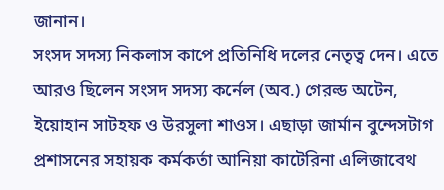জানান।
সংসদ সদস্য নিকলাস কাপে প্রতিনিধি দলের নেতৃত্ব দেন। এতে আরও ছিলেন সংসদ সদস্য কর্নেল (অব.) গেরল্ড অটেন, ইয়োহান সাটহফ ও উরসুলা শাওস। এছাড়া জার্মান বুন্দেসটাগ প্রশাসনের সহায়ক কর্মকর্তা আনিয়া কাটেরিনা এলিজাবেথ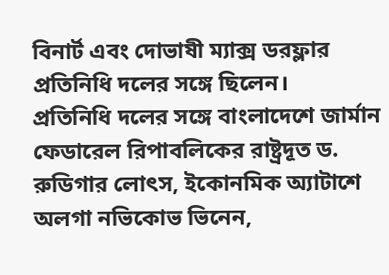বিনার্ট এবং দোভাষী ম্যাক্স ডরফ্লার প্রতিনিধি দলের সঙ্গে ছিলেন।
প্রতিনিধি দলের সঙ্গে বাংলাদেশে জার্মান ফেডারেল রিপাবলিকের রাষ্ট্রদূত ড. রুডিগার লোৎস, ইকোনমিক অ্যাটাশে অলগা নভিকোভ ভিনেন,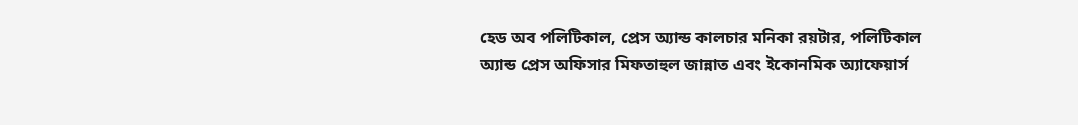হেড অব পলিটিকাল, প্রেস অ্যান্ড কালচার মনিকা রয়টার, পলিটিকাল অ্যান্ড প্রেস অফিসার মিফতাহুল জান্নাত এবং ইকোনমিক অ্যাফেয়ার্স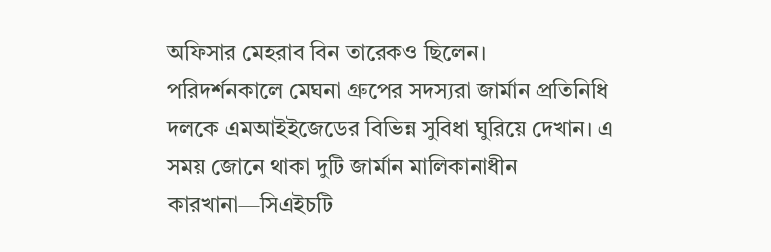অফিসার মেহরাব বিন তারেকও ছিলেন।
পরিদর্শনকালে মেঘনা গ্রুপের সদস্যরা জার্মান প্রতিনিধি দলকে এমআইইজেডের বিভিন্ন সুবিধা ঘুরিয়ে দেখান। এ সময় জোনে থাকা দুটি জার্মান মালিকানাধীন কারখানা—সিএইচটি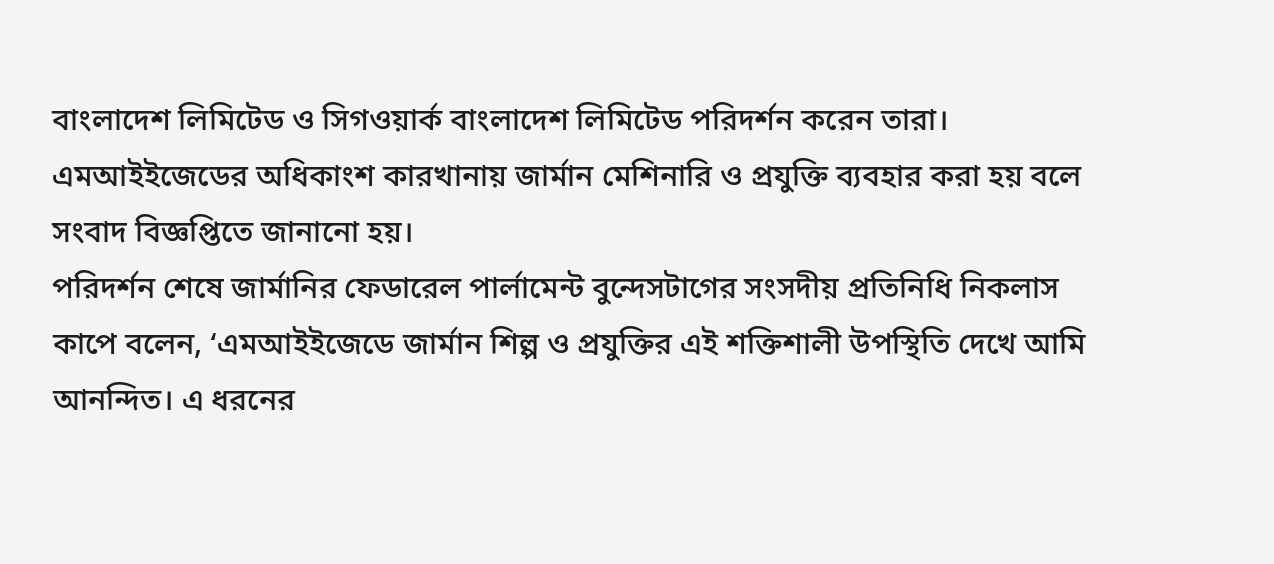বাংলাদেশ লিমিটেড ও সিগওয়ার্ক বাংলাদেশ লিমিটেড পরিদর্শন করেন তারা।
এমআইইজেডের অধিকাংশ কারখানায় জার্মান মেশিনারি ও প্রযুক্তি ব্যবহার করা হয় বলে সংবাদ বিজ্ঞপ্তিতে জানানো হয়।
পরিদর্শন শেষে জার্মানির ফেডারেল পার্লামেন্ট বুন্দেসটাগের সংসদীয় প্রতিনিধি নিকলাস কাপে বলেন, ‘এমআইইজেডে জার্মান শিল্প ও প্রযুক্তির এই শক্তিশালী উপস্থিতি দেখে আমি আনন্দিত। এ ধরনের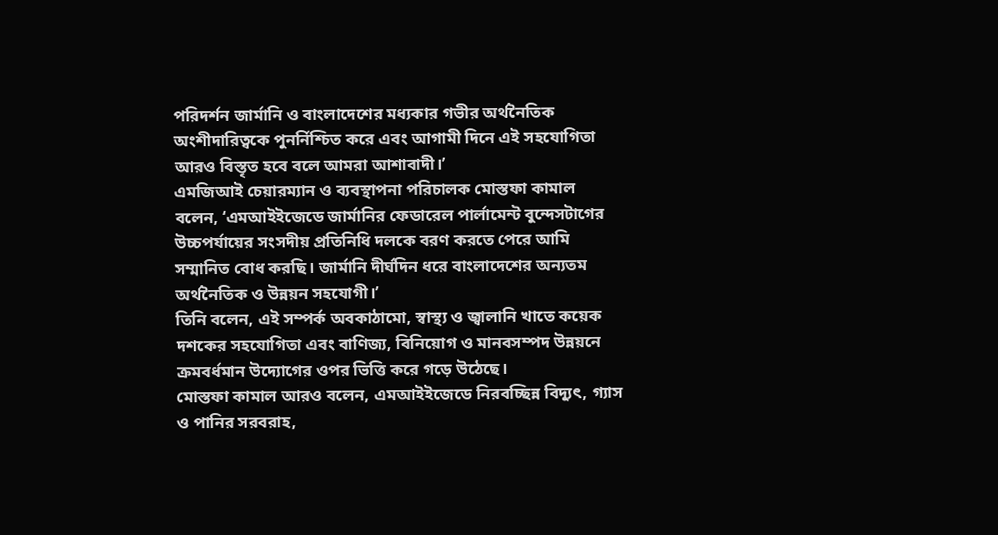পরিদর্শন জার্মানি ও বাংলাদেশের মধ্যকার গভীর অর্থনৈতিক অংশীদারিত্বকে পুনর্নিশ্চিত করে এবং আগামী দিনে এই সহযোগিতা আরও বিস্তৃত হবে বলে আমরা আশাবাদী।’
এমজিআই চেয়ারম্যান ও ব্যবস্থাপনা পরিচালক মোস্তফা কামাল বলেন, ‘এমআইইজেডে জার্মানির ফেডারেল পার্লামেন্ট বুন্দেসটাগের উচ্চপর্যায়ের সংসদীয় প্রতিনিধি দলকে বরণ করতে পেরে আমি সম্মানিত বোধ করছি। জার্মানি দীর্ঘদিন ধরে বাংলাদেশের অন্যতম অর্থনৈতিক ও উন্নয়ন সহযোগী।’
তিনি বলেন, এই সম্পর্ক অবকাঠামো, স্বাস্থ্য ও জ্বালানি খাতে কয়েক দশকের সহযোগিতা এবং বাণিজ্য, বিনিয়োগ ও মানবসম্পদ উন্নয়নে ক্রমবর্ধমান উদ্যোগের ওপর ভিত্তি করে গড়ে উঠেছে।
মোস্তফা কামাল আরও বলেন, এমআইইজেডে নিরবচ্ছিন্ন বিদ্যুৎ, গ্যাস ও পানির সরবরাহ,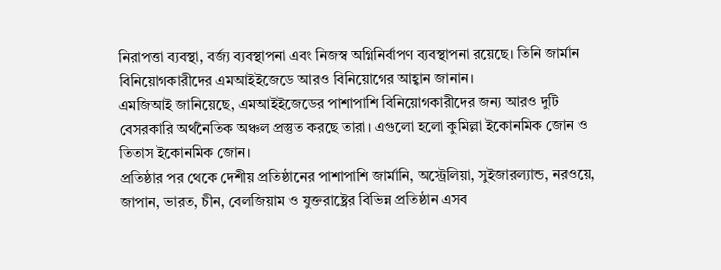নিরাপত্তা ব্যবস্থা, বর্জ্য ব্যবস্থাপনা এবং নিজস্ব অগ্নিনির্বাপণ ব্যবস্থাপনা রয়েছে। তিনি জার্মান বিনিয়োগকারীদের এমআইইজেডে আরও বিনিয়োগের আহ্বান জানান।
এমজিআই জানিয়েছে, এমআইইজেডের পাশাপাশি বিনিয়োগকারীদের জন্য আরও দুটি বেসরকারি অর্থনৈতিক অঞ্চল প্রস্তুত করছে তারা। এগুলো হলো কুমিল্লা ইকোনমিক জোন ও তিতাস ইকোনমিক জোন।
প্রতিষ্ঠার পর থেকে দেশীয় প্রতিষ্ঠানের পাশাপাশি জার্মানি, অস্ট্রেলিয়া, সুইজারল্যান্ড, নরওয়ে, জাপান, ভারত, চীন, বেলজিয়াম ও যুক্তরাষ্ট্রের বিভিন্ন প্রতিষ্ঠান এসব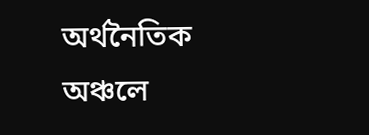অর্থনৈতিক অঞ্চলে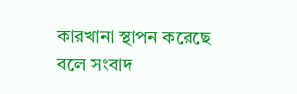কারখানা স্থাপন করেছে বলে সংবাদ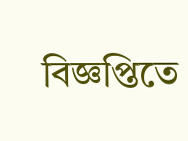বিজ্ঞপ্তিতে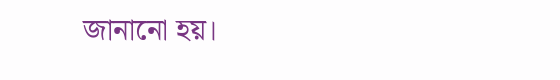জানানো হয়।